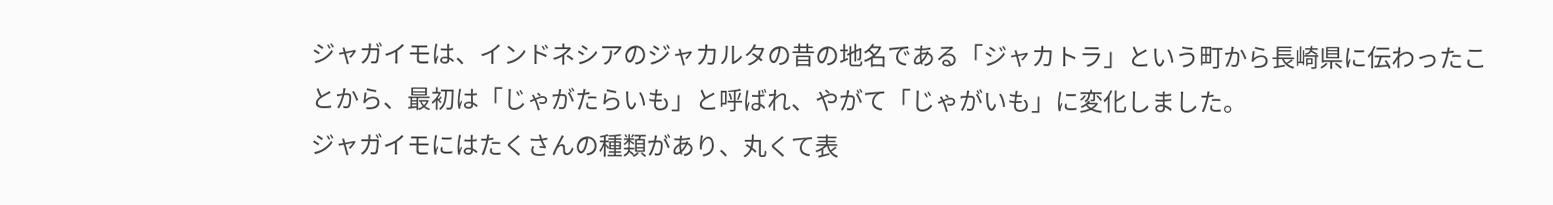ジャガイモは、インドネシアのジャカルタの昔の地名である「ジャカトラ」という町から長崎県に伝わったことから、最初は「じゃがたらいも」と呼ばれ、やがて「じゃがいも」に変化しました。
ジャガイモにはたくさんの種類があり、丸くて表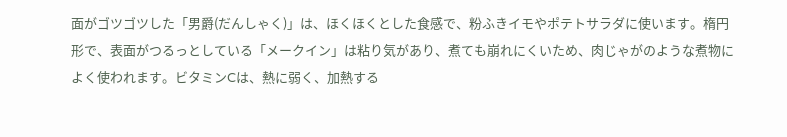面がゴツゴツした「男爵(だんしゃく)」は、ほくほくとした食感で、粉ふきイモやポテトサラダに使います。楕円形で、表面がつるっとしている「メークイン」は粘り気があり、煮ても崩れにくいため、肉じゃがのような煮物によく使われます。ビタミンCは、熱に弱く、加熱する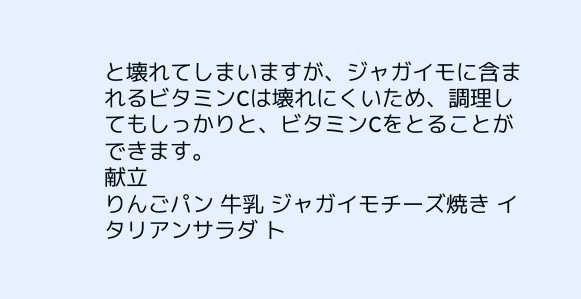と壊れてしまいますが、ジャガイモに含まれるビタミンCは壊れにくいため、調理してもしっかりと、ビタミンCをとることができます。
献立
りんごパン 牛乳 ジャガイモチーズ焼き イタリアンサラダ ト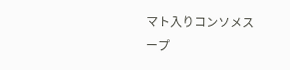マト入りコンソメスープ